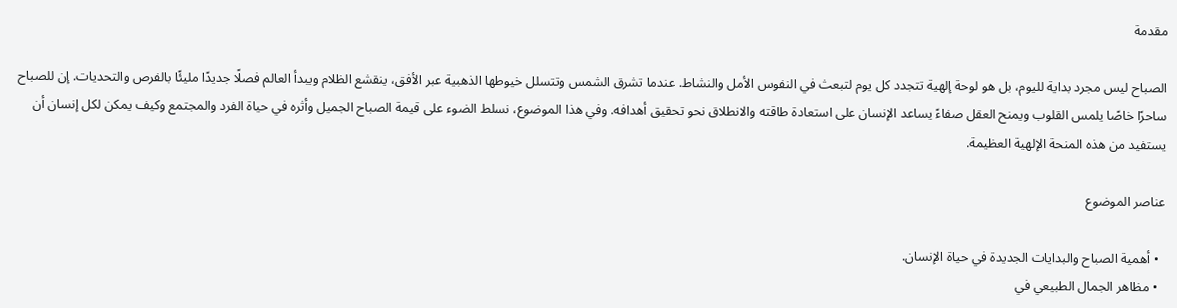مقدمة

الصباح ليس مجرد بداية لليوم، بل هو لوحة إلهية تتجدد كل يوم لتبعث في النفوس الأمل والنشاط. عندما تشرق الشمس وتتسلل خيوطها الذهبية عبر الأفق، ينقشع الظلام ويبدأ العالم فصلًا جديدًا مليئًا بالفرص والتحديات. إن للصباح ساحرًا خاصًا يلمس القلوب ويمنح العقل صفاءً يساعد الإنسان على استعادة طاقته والانطلاق نحو تحقيق أهدافه. وفي هذا الموضوع، نسلط الضوء على قيمة الصباح الجميل وأثره في حياة الفرد والمجتمع وكيف يمكن لكل إنسان أن يستفيد من هذه المنحة الإلهية العظيمة.

عناصر الموضوع

  • أهمية الصباح والبدايات الجديدة في حياة الإنسان.
  • مظاهر الجمال الطبيعي في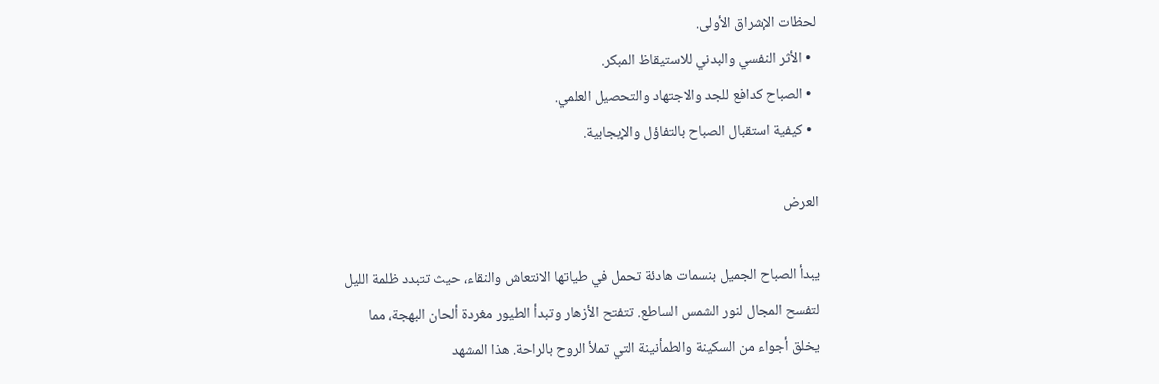لحظات الإشراق الأولى.
  • الأثر النفسي والبدني للاستيقاظ المبكر.
  • الصباح كدافع للجد والاجتهاد والتحصيل العلمي.
  • كيفية استقبال الصباح بالتفاؤل والإيجابية.

العرض

يبدأ الصباح الجميل بنسمات هادئة تحمل في طياتها الانتعاش والنقاء، حيث تتبدد ظلمة الليل لتفسح المجال لنور الشمس الساطع. تتفتح الأزهار وتبدأ الطيور مغردة ألحان البهجة، مما يخلق أجواء من السكينة والطمأنينة التي تملأ الروح بالراحة. هذا المشهد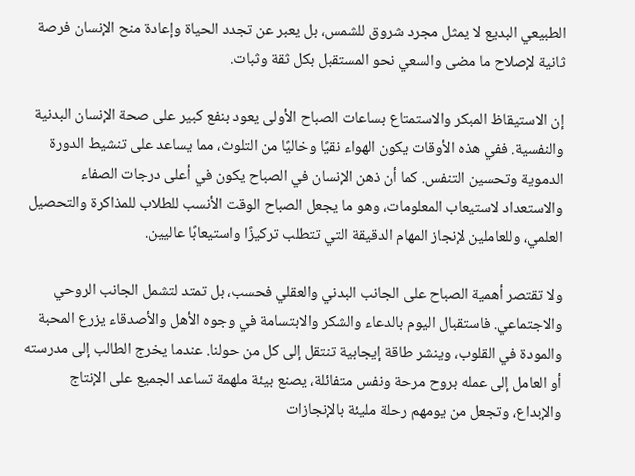الطبيعي البديع لا يمثل مجرد شروق للشمس، بل يعبر عن تجدد الحياة وإعادة منح الإنسان فرصة ثانية لإصلاح ما مضى والسعي نحو المستقبل بكل ثقة وثبات.

إن الاستيقاظ المبكر والاستمتاع بساعات الصباح الأولى يعود بنفع كبير على صحة الإنسان البدنية والنفسية. ففي هذه الأوقات يكون الهواء نقيًا وخاليًا من التلوث، مما يساعد على تنشيط الدورة الدموية وتحسين التنفس. كما أن ذهن الإنسان في الصباح يكون في أعلى درجات الصفاء والاستعداد لاستيعاب المعلومات، وهو ما يجعل الصباح الوقت الأنسب للطلاب للمذاكرة والتحصيل العلمي، وللعاملين لإنجاز المهام الدقيقة التي تتطلب تركيزًا واستيعابًا عاليين.

ولا تقتصر أهمية الصباح على الجانب البدني والعقلي فحسب، بل تمتد لتشمل الجانب الروحي والاجتماعي. فاستقبال اليوم بالدعاء والشكر والابتسامة في وجوه الأهل والأصدقاء يزرع المحبة والمودة في القلوب، وينشر طاقة إيجابية تنتقل إلى كل من حولنا. عندما يخرج الطالب إلى مدرسته أو العامل إلى عمله بروح مرحة ونفس متفائلة، يصنع بيئة ملهمة تساعد الجميع على الإنتاج والإبداع، وتجعل من يومهم رحلة مليئة بالإنجازات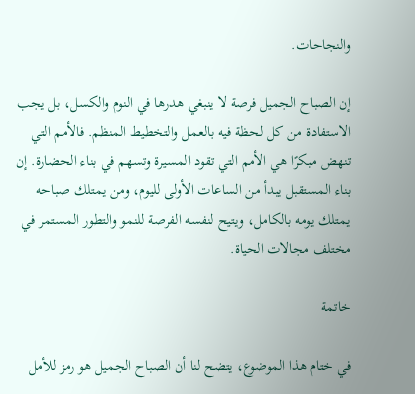والنجاحات.

إن الصباح الجميل فرصة لا ينبغي هدرها في النوم والكسل، بل يجب الاستفادة من كل لحظة فيه بالعمل والتخطيط المنظم. فالأمم التي تنهض مبكرًا هي الأمم التي تقود المسيرة وتسهم في بناء الحضارة. إن بناء المستقبل يبدأ من الساعات الأولى لليوم، ومن يمتلك صباحه يمتلك يومه بالكامل، ويتيح لنفسه الفرصة للنمو والتطور المستمر في مختلف مجالات الحياة.

خاتمة

في ختام هذا الموضوع، يتضح لنا أن الصباح الجميل هو رمز للأمل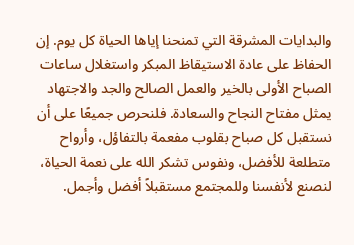والبدايات المشرقة التي تمنحنا إياها الحياة كل يوم. إن الحفاظ على عادة الاستيقاظ المبكر واستغلال ساعات الصباح الأولى بالخير والعمل الصالح والجد والاجتهاد يمثل مفتاح النجاح والسعادة. فلنحرص جميعًا على أن نستقبل كل صباح بقلوب مفعمة بالتفاؤل، وأرواح متطلعة للأفضل، ونفوس تشكر الله على نعمة الحياة، لنصنع لأنفسنا وللمجتمع مستقبلاً أفضل وأجمل.